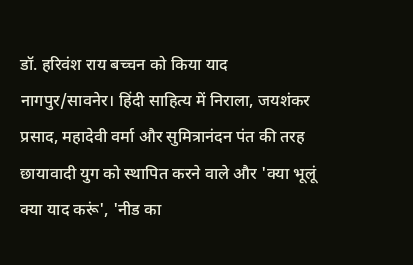डॉ. हरिवंश राय बच्चन को किया याद
नागपुर/सावनेर। हिंदी साहित्य में निराला, जयशंकर प्रसाद, महादेवी वर्मा और सुमित्रानंदन पंत की तरह छायावादी युग को स्थापित करने वाले और 'क्या भूलूं क्या याद करूं', 'नीड का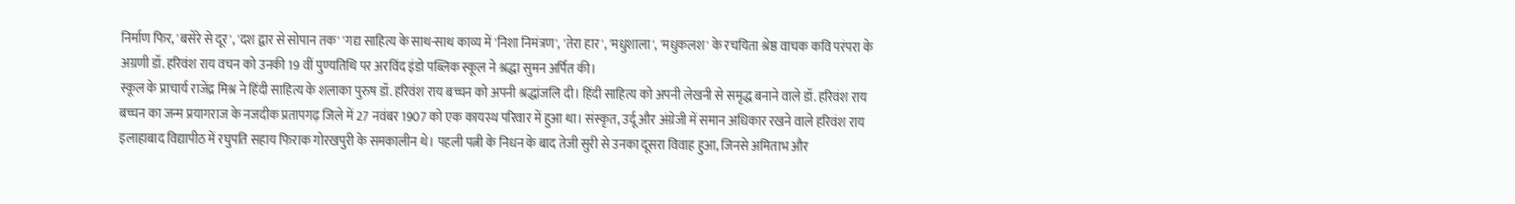निर्माण फिर, 'बसेरे से दूर', 'दश द्वार से सोपान तक' 'गद्य साहित्य के साथ-साथ काव्य में 'निशा निमंत्रण', 'तेरा हार', 'मधुशाला', 'मधुकलश' के रचयिता श्रेष्ठ वाचक कवि परंपरा के अग्रणी डॉ. हरिवंश राय वचन को उनकी 19 वीं पुण्यतिथि पर अरविंद इंडो पब्लिक स्कूल ने श्रद्धा सुमन अर्पित की।
स्कूल के प्राचार्य राजेंद्र मिश्र ने हिंदी साहित्य के शलाका पुरुष डॉ. हरिवंश राय बच्चन को अपनी श्रद्धांजलि दी। हिंदी साहित्य को अपनी लेखनी से समृद्ध बनाने वाले डॉ. हरिवंश राय बच्चन का जन्म प्रयागराज के नजदीक प्रतापगढ़ जिले में 27 नवंबर 1907 को एक कायस्थ परिवार में हुआ था। संस्कृत, उर्दू और अंग्रेजी में समान अधिकार रखने वाले हरिवंश राय इलाहाबाद विद्यापीठ में रघुपति सहाय फिराक गोरखपुरी के समकालीन थे। पहली पत्नी के निधन के बाद तेजी सुरी से उनका दूसरा विवाह हुआ, जिनसे अमिताभ और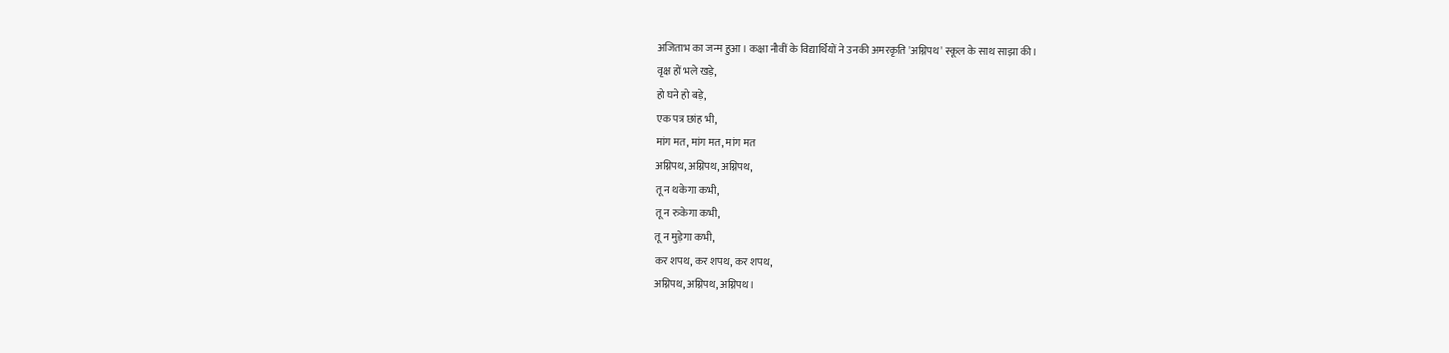अजिताभ का जन्म हुआ। कक्षा नौवीं के विद्यार्थियों ने उनकी अमरकृति 'अग्निपथ' स्कूल के साथ साझा की।
वृक्ष हों भले खड़े,
हो घने हो बड़े,
एक पत्र छांह भी,
मांग मत, मांग मत, मांग मत
अग्निपथ, अग्निपथ, अग्निपथ,
तू न थकेगा कभी,
तू न रुकेगा कभी,
तू न मुड़ेगा कभी,
कर शपथ, कर शपथ, कर शपथ,
अग्निपथ, अग्निपथ, अग्निपथ।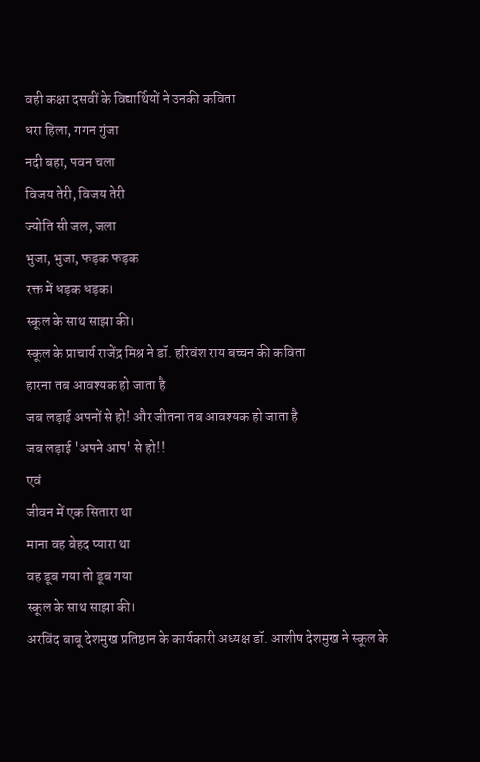वही कक्षा दसवीं के विद्यार्थियों ने उनकी कविता
धरा हिला, गगन गुंजा
नदी बहा, पवन चला
विजय तेरी, विजय तेरी
ज्योति सी जल, जला
भुजा, भुजा, फड़क फड़क
रक्त में धड़क धड़क।
स्कूल के साथ साझा की।
स्कूल के प्राचार्य राजेंद्र मिश्र ने डॉ. हरिवंश राय बच्चन की कविता
हारना तब आवश्यक हो जाता है
जब लड़ाई अपनों से हो! और जीतना तब आवश्यक हो जाता है
जब लड़ाई 'अपने आप' से हो!!
एवं
जीवन में एक सितारा था
माना वह बेहद प्यारा था
वह डूब गया तो डूब गया
स्कूल के साथ साझा की।
अरविंद बाबू देशमुख प्रतिष्ठान के कार्यकारी अध्यक्ष डॉ. आशीष देशमुख ने स्कूल के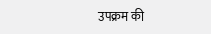उपक्रम की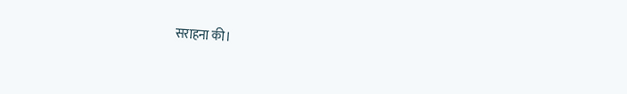सराहना की।